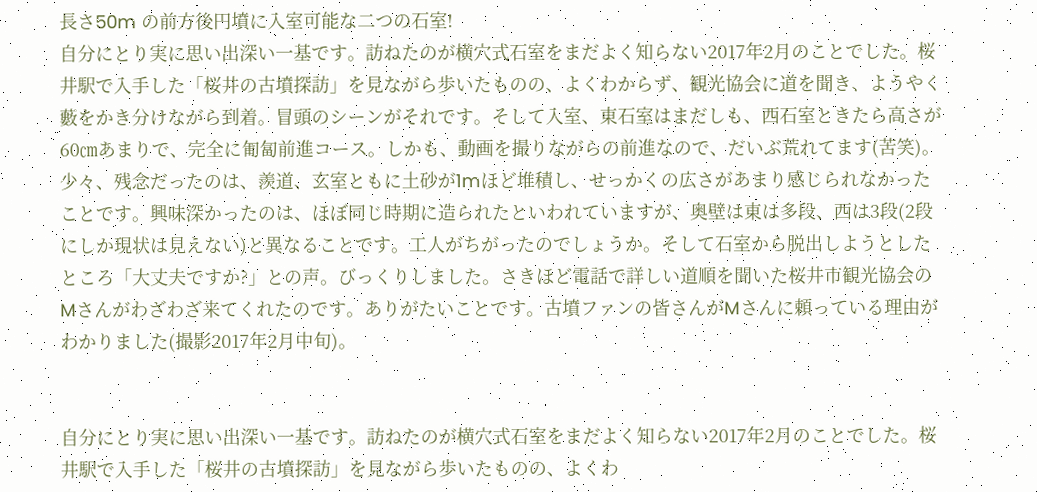長さ50m の前方後円墳に入室可能な二つの石室!
自分にとり実に思い出深い一基です。訪ねたのが横穴式石室をまだよく知らない2017年2月のことでした。桜井駅で入手した「桜井の古墳探訪」を見ながら歩いたものの、よくわからず、観光協会に道を聞き、ようやく藪をかき分けながら到着。冒頭のシーンがそれです。そして入室、東石室はまだしも、西石室ときたら高さが60㎝あまりで、完全に匍匐前進コース。しかも、動画を撮りながらの前進なので、だいぶ荒れてます(苦笑)。少々、残念だったのは、羨道、玄室ともに土砂が1mほど堆積し、せっかくの広さがあまり感じられなかったことです。興味深かったのは、ほぼ同じ時期に造られたといわれていますが、奥壁は東は多段、西は3段(2段にしか現状は見えない)と異なることです。工人がちがったのでしょうか。そして石室から脱出しようとしたところ「大丈夫ですか?」との声。びっくりしました。さきほど電話で詳しい道順を聞いた桜井市観光協会のMさんがわざわざ来てくれたのです。ありがたいことです。古墳ファンの皆さんがMさんに頼っている理由がわかりました(撮影2017年2月中旬)。


自分にとり実に思い出深い一基です。訪ねたのが横穴式石室をまだよく知らない2017年2月のことでした。桜井駅で入手した「桜井の古墳探訪」を見ながら歩いたものの、よくわ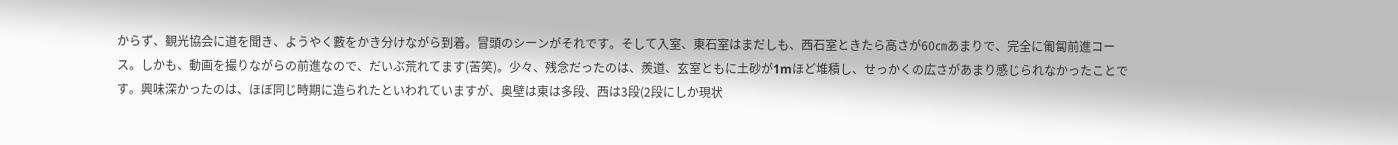からず、観光協会に道を聞き、ようやく藪をかき分けながら到着。冒頭のシーンがそれです。そして入室、東石室はまだしも、西石室ときたら高さが60㎝あまりで、完全に匍匐前進コース。しかも、動画を撮りながらの前進なので、だいぶ荒れてます(苦笑)。少々、残念だったのは、羨道、玄室ともに土砂が1mほど堆積し、せっかくの広さがあまり感じられなかったことです。興味深かったのは、ほぼ同じ時期に造られたといわれていますが、奥壁は東は多段、西は3段(2段にしか現状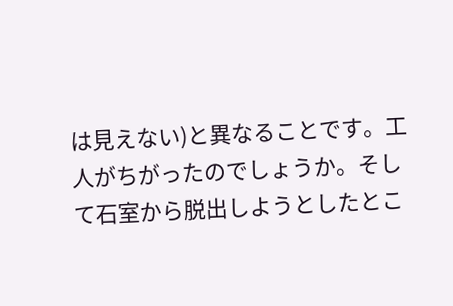は見えない)と異なることです。工人がちがったのでしょうか。そして石室から脱出しようとしたとこ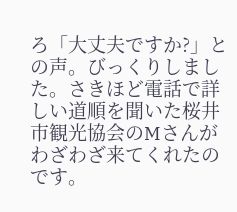ろ「大丈夫ですか?」との声。びっくりしました。さきほど電話で詳しい道順を聞いた桜井市観光協会のMさんがわざわざ来てくれたのです。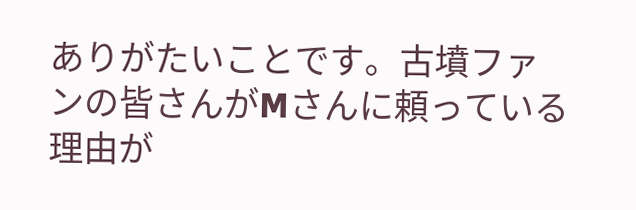ありがたいことです。古墳ファンの皆さんがMさんに頼っている理由が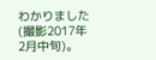わかりました(撮影2017年2月中旬)。